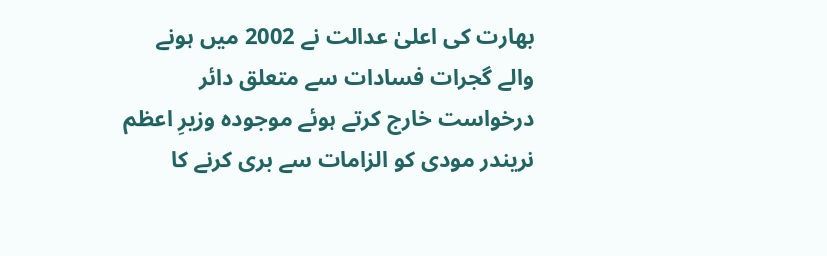بھارت کی اعلیٰ عدالت نے 2002 میں ہونے والے گجرات فسادات سے متعلق دائر درخواست خارج کرتے ہوئے موجودہ وزیرِ اعظم نریندر مودی کو الزامات سے بری کرنے کا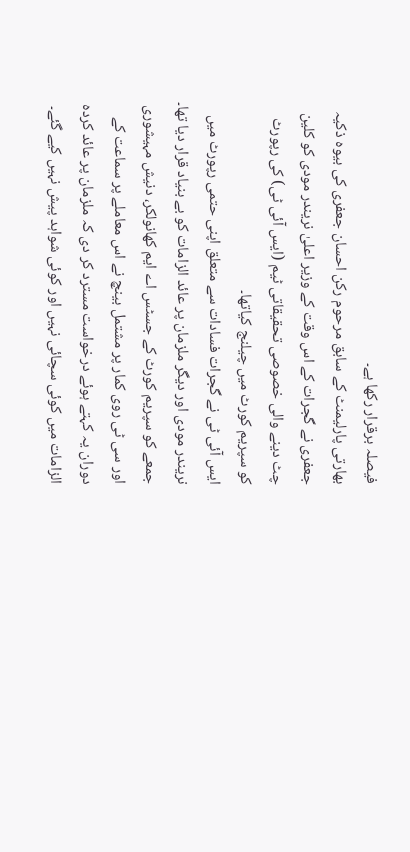فیصلہ برقرار رکھا ہے۔
بھارتی پارلیمنٹ کے سابق مرحوم رکن احسان جعفری کی بیوہ ذکیہ جعفری نے گجرات کے اس وقت کے وزیر اعلیٰ نریندر مودی کو کلین چٹ دینے والی خصوصی تحقیقاتی ٹیم (ایس آئی ٹی) کی رپورٹ کو سپریم کورٹ میں چیلنج کیاتھا۔
ایس آئی ٹی نے گجرات فسادات سے متعلق اپنی حتمی رپورٹ میں نریندر مودی اور دیگر ملزمان پر عائد الزامات کو بے بنیاد قرار دیا تھا۔
جمعے کو سپریم کورٹ کے جسٹس اے ایم کھانولکر، دنیش مہیشوری اور سی ٹی روی کمار پر مشتمل بینچ نے اس معاملے پر سماعت کے دوران یہ کہتے ہوئے درخواست مسترد کر دی کہ ملزمان پر عائد کردہ الزامات میں کوئی سچائی نہیں اور کوئی شواہد پیش نہیں کیے گئے۔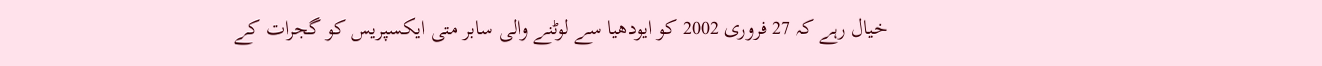خیال رہے کہ 27 فروری 2002 کو ایودھیا سے لوٹنے والی سابر متی ایکسپریس کو گجرات کے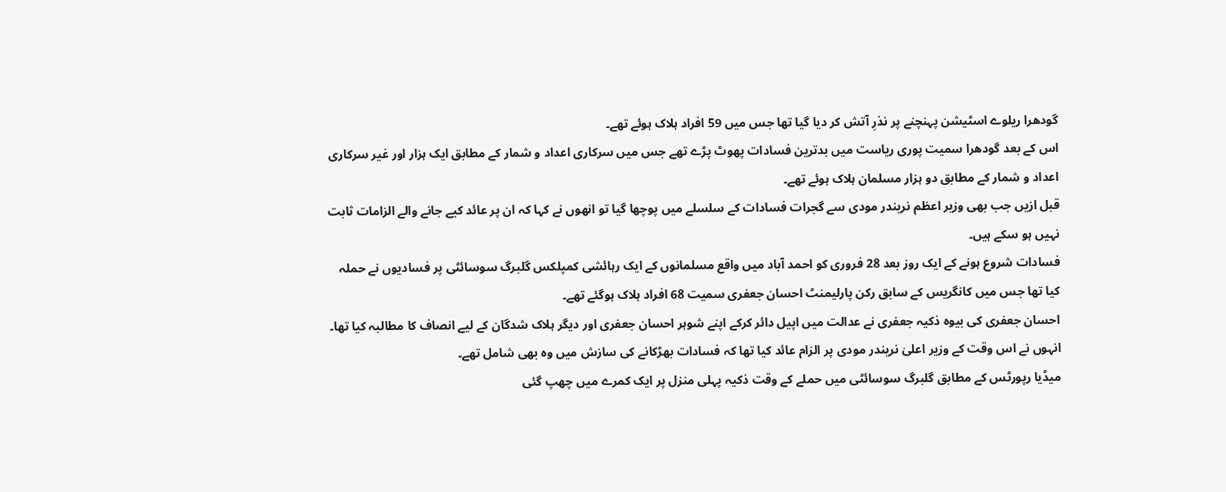گودھرا ریلوے اسٹیشن پہنچنے پر نذرِ آتش کر دیا گیا تھا جس میں 59 افراد ہلاک ہوئے تھے۔
اس کے بعد گودھرا سمیت پوری ریاست میں بدترین فسادات پھوٹ پڑے تھے جس میں سرکاری اعداد و شمار کے مطابق ایک ہزار اور غیر سرکاری اعداد و شمار کے مطابق دو ہزار مسلمان ہلاک ہوئے تھے۔
قبل ازیں جب بھی وزیر اعظم نریندر مودی سے گجرات فسادات کے سلسلے میں پوچھا گیا تو انھوں نے کہا کہ ان پر عائد کیے جانے والے الزامات ثابت نہیں ہو سکے ہیں۔
فسادات شروع ہونے کے ایک روز بعد 28 فروری کو احمد آباد میں واقع مسلمانوں کے ایک رہائشی کمپلکس گلبرگ سوسائٹی پر فسادیوں نے حملہ کیا تھا جس میں کانگریس کے سابق رکن پارلیمنٹ احسان جعفری سمیت 68 افراد ہلاک ہوگئے تھے۔
احسان جعفری کی بیوہ ذکیہ جعفری نے عدالت میں اپیل دائر کرکے اپنے شوہر احسان جعفری اور دیگر ہلاک شدگان کے لیے انصاف کا مطالبہ کیا تھا۔ انہوں نے اس وقت کے وزیر اعلیٰ نریندر مودی پر الزام عائد کیا تھا کہ فسادات بھڑکانے کی سازش میں وہ بھی شامل تھے۔
میڈیا رپورٹس کے مطابق گلبرگ سوسائٹی میں حملے کے وقت ذکیہ پہلی منزل پر ایک کمرے میں چھپ گئی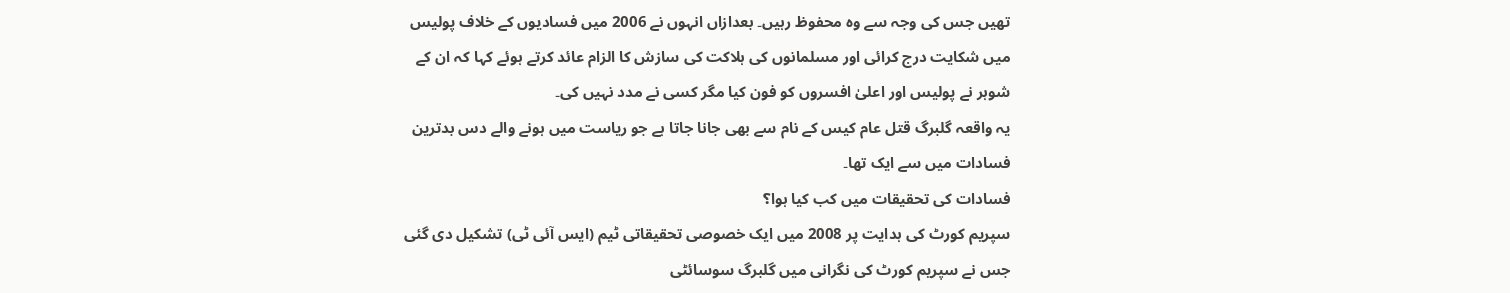تھیں جس کی وجہ سے وہ محفوظ رہیں۔ بعدازاں انہوں نے 2006 میں فسادیوں کے خلاف پولیس میں شکایت درج کرائی اور مسلمانوں کی ہلاکت کی سازش کا الزام عائد کرتے ہوئے کہا کہ ان کے شوہر نے پولیس اور اعلیٰ افسروں کو فون کیا مگر کسی نے مدد نہیں کی۔
یہ واقعہ گلبرگ قتل عام کیس کے نام سے بھی جانا جاتا ہے جو ریاست میں ہونے والے دس بدترین فسادات میں سے ایک تھا۔
فسادات کی تحقیقات میں کب کیا ہوا؟
سپریم کورٹ کی ہدایت پر 2008 میں ایک خصوصی تحقیقاتی ٹیم (ایس آئی ٹی) تشکیل دی گئی جس نے سپریم کورٹ کی نگرانی میں گلبرگ سوسائٹی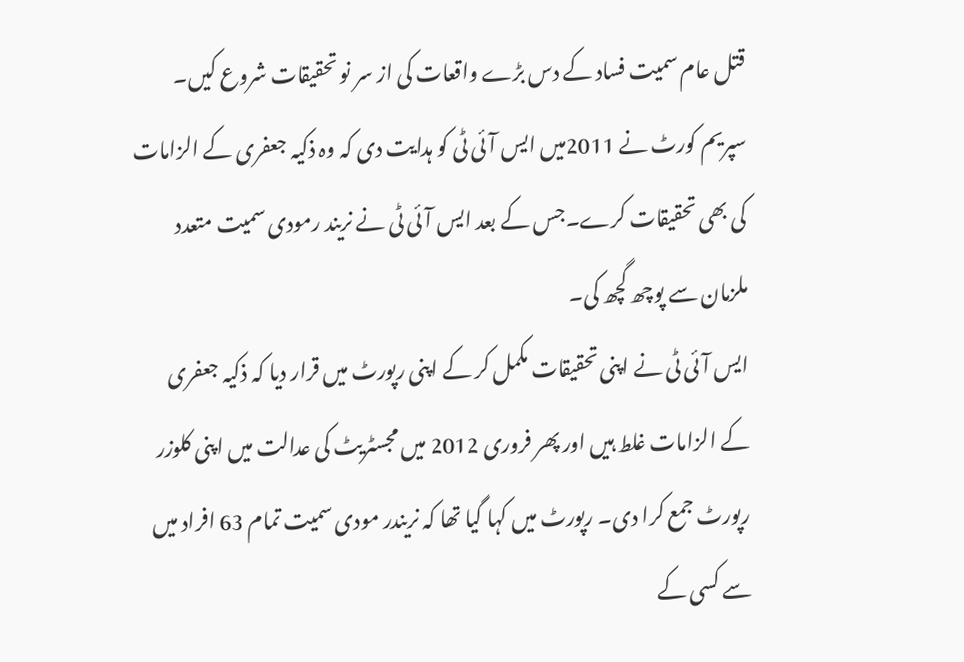قتل عام سمیت فساد کے دس بڑے واقعات کی از سر نو تحقیقات شروع کیں۔
سپریم کورٹ نے 2011میں ایس آئی ٹی کو ہدایت دی کہ وہ ذکیہ جعفری کے الزامات کی بھی تحقیقات کرے۔جس کے بعد ایس آئی ٹی نے نریند رمودی سمیت متعدد ملزمان سے پوچھ گچھ کی۔
ایس آئی ٹی نے اپنی تحقیقات مکمل کر کے اپنی رپورٹ میں قرار دیا کہ ذکیہ جعفری کے الزامات غلط ہیں اور پھر فروری 2012 میں مجسٹریٹ کی عدالت میں اپنی کلوزر رپورٹ جمع کرا دی۔ رپورٹ میں کہا گیا تھا کہ نریندر مودی سمیت تمام 63 افراد میں سے کسی کے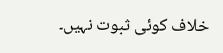خلاف کوئی ثبوت نہیں۔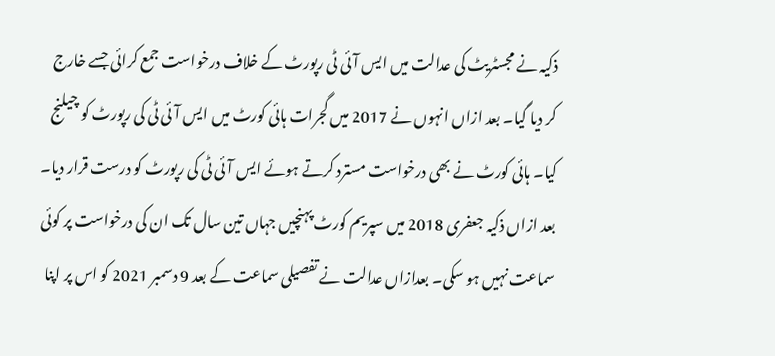ذکیہ نے مجسٹریٹ کی عدالت میں ایس آئی ٹی رپورٹ کے خلاف درخواست جمع کرائی جسے خارج کر دیا گیا۔ بعد ازاں انہوں نے 2017 میں گجرات ہائی کورٹ میں ایس آئی ٹی کی رپورٹ کو چیلنج کیا۔ ہائی کورٹ نے بھی درخواست مسترد کرتے ہوئے ایس آئی ٹی کی رپورٹ کو درست قرار دیا۔
بعد ازاں ذکیہ جعفری 2018 میں سپریم کورٹ پہنچیں جہاں تین سال تک ان کی درخواست پر کوئی سماعت نہیں ہو سکی۔ بعدازاں عدالت نے تفصیلی سماعت کے بعد 9 دسمبر 2021 کو اس پر اپنا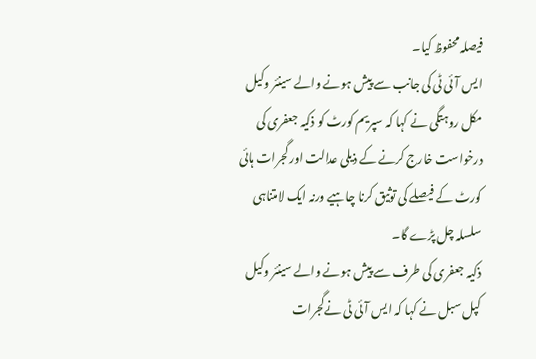فیصلہ محفوظ کیا۔
ایس آئی ٹی کی جانب سے پیش ہونے والے سینئر وکیل مکل روہتگی نے کہا کہ سپریم کورٹ کو ذکیہ جعفری کی درخواست خارج کرنے کے ذیلی عدالت اور گجرات ہائی کورٹ کے فیصلے کی توثیق کرنا چاہیے ورنہ ایک لامتناہی سلسلہ چل پڑے گا۔
ذکیہ جعفری کی طرف سے پیش ہونے والے سینئر وکیل کپل سبل نے کہا کہ ایس آئی ٹی نےگجرات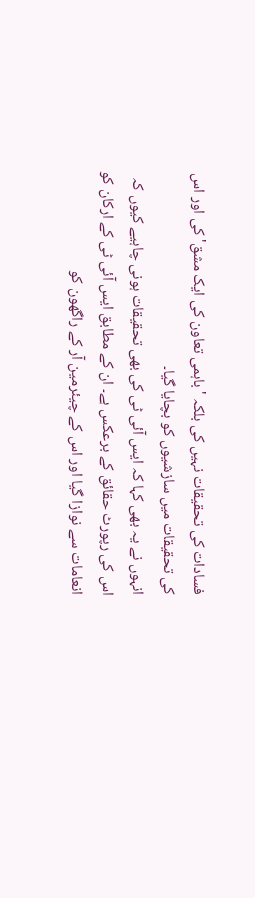فسادات کی تحقیقات نہیں کی بلکہ 'باہمی تعاون کی ایک مشق' کی اور اس کی تحقیقات میں سازشیوں کو بچایا گیا۔
انہوں نے یہ بھی کہا کہ ایس آئی ٹی کی بھی تحقیقات ہونی چاہیے کیوں کہ اس کی رپورٹ حقائق کے برعکس ہے۔ ان کے مطابق ایس آئی ٹی کے ارکان کو انعامات سے نوازا گیا اور اس کے چیئرمین آر کے راگھون کو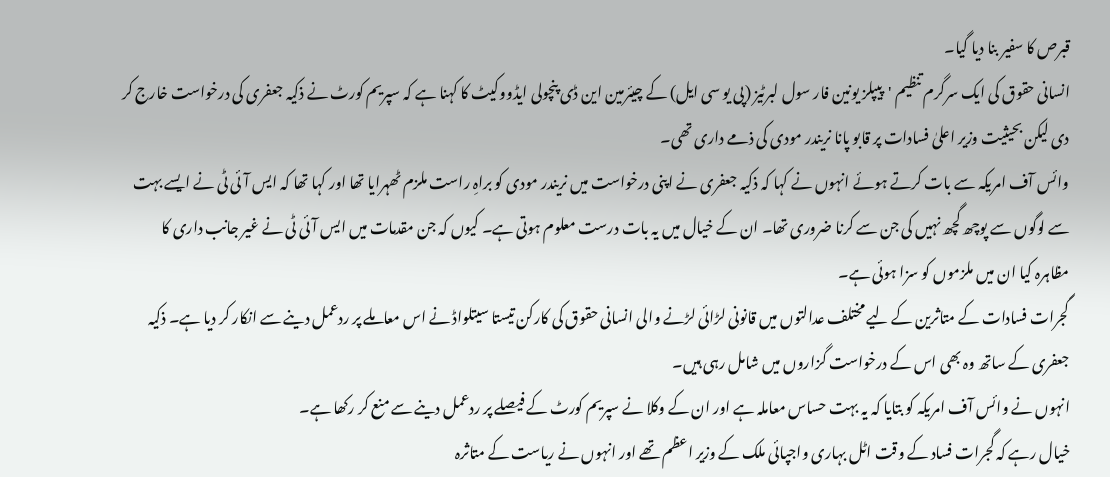قبرص کا سفیر بنا دیا گیا۔
انسانی حقوق کی ایک سرگرم تنظیم 'پیپلز یونین فار سول لبرٹیز (پی یو سی ایل) کے چیئرمین این ڈی پنچولی ایڈووکیٹ کا کہنا ہے کہ سپریم کورٹ نے ذکیہ جعفری کی درخواست خارج کر دی لیکن بحیثیت وزیر اعلیٰ فسادات پر قابو پانا نریندر مودی کی ذمے داری تھی۔
وائس آف امریکہ سے بات کرتے ہوئے انہوں نے کہا کہ ذکیہ جعفری نے اپنی درخواست میں نریندر مودی کو براہِ راست ملزم ٹھہرایا تھا اور کہا تھا کہ ایس آئی ٹی نے ایسے بہت سے لوگوں سے پوچھ گچھ نہیں کی جن سے کرنا ضروری تھا۔ ان کے خیال میں یہ بات درست معلوم ہوتی ہے۔ کیوں کہ جن مقدمات میں ایس آئی ٹی نے غیر جانب داری کا مظاہرہ کیا ان میں ملزموں کو سزا ہوئی ہے۔
گجرات فسادات کے متاثرین کے لیے مختلف عدالتوں میں قانونی لڑائی لڑنے والی انسانی حقوق کی کارکن تیستا سیتلواڈ نے اس معاملے پر ردعمل دینے سے انکار کر دیا ہے۔ ذکیہ جعفری کے ساتھ وہ بھی اس کے درخواست گزاروں میں شامل رہی ہیں۔
انہوں نے وائس آف امریکہ کو بتایا کہ یہ بہت حساس معاملہ ہے اور ان کے وکلا نے سپریم کورٹ کے فیصلے پر ردعمل دینے سے منع کر رکھا ہے۔
خیال رہے کہ گجرات فساد کے وقت اٹل بہاری واجپائی ملک کے وزیر اعظم تھے اور انہوں نے ریاست کے متاثرہ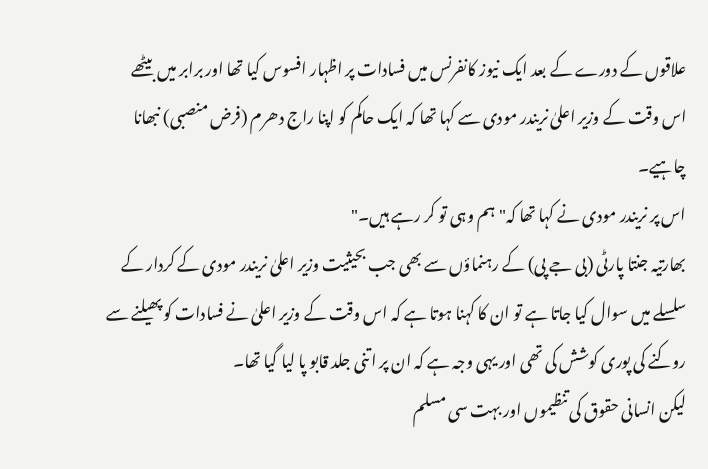علاقوں کے دورے کے بعد ایک نیوز کانفرنس میں فسادات پر اظہار افسوس کیا تھا اور برابر میں بیٹھے اس وقت کے وزیر اعلیٰ نریندر مودی سے کہا تھا کہ ایک حاکم کو اپنا راج دھرم (فرض منصبی) نبھانا چاہیے۔
اس پر نریندر مودی نے کہا تھا کہ" ہم وہی تو کر رہے ہیں۔"
بھارتیہ جنتا پارٹی (بی جے پی) کے رہنماؤں سے بھی جب بحیثیت وزیر اعلیٰ نریندر مودی کے کردار کے سلسلے میں سوال کیا جاتا ہے تو ان کا کہنا ہوتا ہے کہ اس وقت کے وزیر اعلیٰ نے فسادات کو پھیلنے سے روکنے کی پوری کوشش کی تھی اور یہی وجہ ہے کہ ان پر اتنی جلد قابو پا لیا گیا تھا۔
لیکن انسانی حقوق کی تنظیموں اور بہت سی مسلم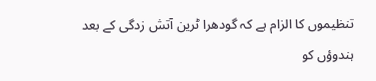تنظیموں کا الزام ہے کہ گودھرا ٹرین آتش زدگی کے بعد ہندوؤں کو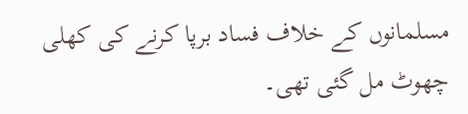مسلمانوں کے خلاف فساد برپا کرنے کی کھلی چھوٹ مل گئی تھی۔